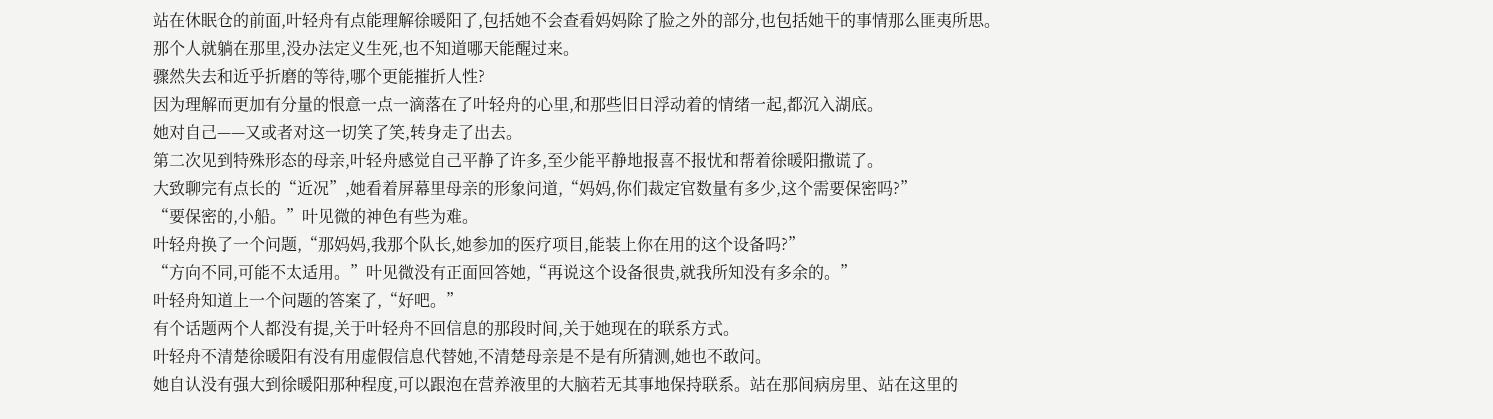站在休眠仓的前面,叶轻舟有点能理解徐暖阳了,包括她不会查看妈妈除了脸之外的部分,也包括她干的事情那么匪夷所思。
那个人就躺在那里,没办法定义生死,也不知道哪天能醒过来。
骤然失去和近乎折磨的等待,哪个更能摧折人性?
因为理解而更加有分量的恨意一点一滴落在了叶轻舟的心里,和那些旧日浮动着的情绪一起,都沉入湖底。
她对自己——又或者对这一切笑了笑,转身走了出去。
第二次见到特殊形态的母亲,叶轻舟感觉自己平静了许多,至少能平静地报喜不报忧和帮着徐暖阳撒谎了。
大致聊完有点长的“近况”,她看着屏幕里母亲的形象问道,“妈妈,你们裁定官数量有多少,这个需要保密吗?”
“要保密的,小船。”叶见微的神色有些为难。
叶轻舟换了一个问题,“那妈妈,我那个队长,她参加的医疗项目,能装上你在用的这个设备吗?”
“方向不同,可能不太适用。”叶见微没有正面回答她,“再说这个设备很贵,就我所知没有多余的。”
叶轻舟知道上一个问题的答案了,“好吧。”
有个话题两个人都没有提,关于叶轻舟不回信息的那段时间,关于她现在的联系方式。
叶轻舟不清楚徐暖阳有没有用虚假信息代替她,不清楚母亲是不是有所猜测,她也不敢问。
她自认没有强大到徐暖阳那种程度,可以跟泡在营养液里的大脑若无其事地保持联系。站在那间病房里、站在这里的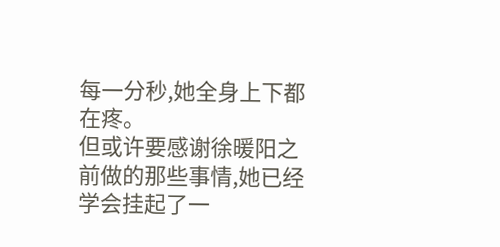每一分秒,她全身上下都在疼。
但或许要感谢徐暖阳之前做的那些事情,她已经学会挂起了一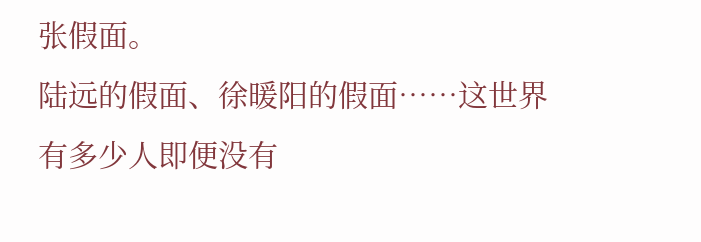张假面。
陆远的假面、徐暖阳的假面……这世界有多少人即便没有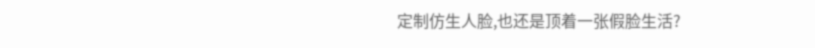定制仿生人脸,也还是顶着一张假脸生活?